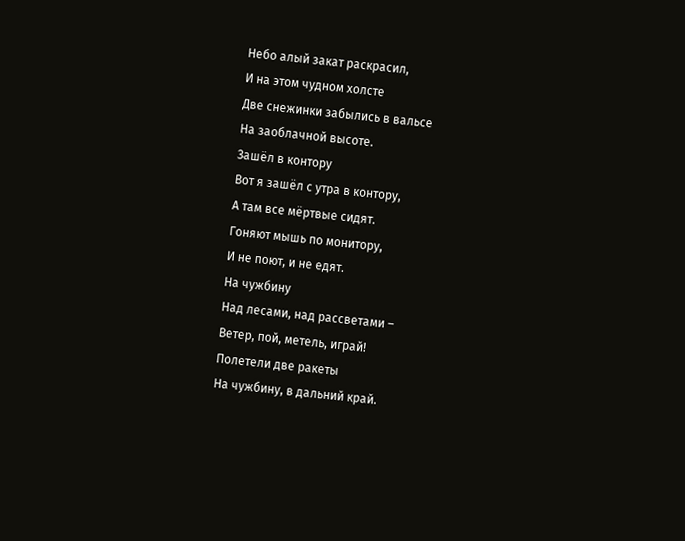Небо алый закат раскрасил,
И на этом чудном холсте
Две снежинки забылись в вальсе
На заоблачной высоте.
Зашёл в контору
Вот я зашёл с утра в контору,
А там все мёртвые сидят.
Гоняют мышь по монитору,
И не поют, и не едят.
На чужбину
Над лесами, над рассветами –
Ветер, пой, метель, играй!
Полетели две ракеты
На чужбину, в дальний край.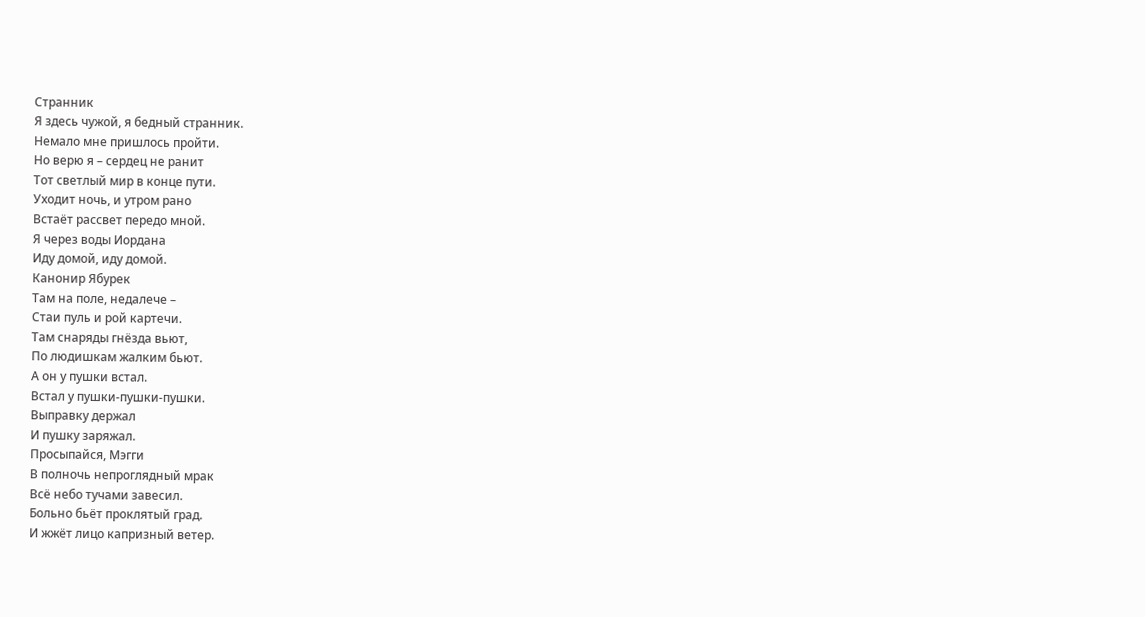Странник
Я здесь чужой, я бедный странник.
Немало мне пришлось пройти.
Но верю я – сердец не ранит
Тот светлый мир в конце пути.
Уходит ночь, и утром рано
Встаёт рассвет передо мной.
Я через воды Иордана
Иду домой, иду домой.
Канонир Ябурек
Там на поле, недалече –
Стаи пуль и рой картечи.
Там снаряды гнёзда вьют,
По людишкам жалким бьют.
А он у пушки встал.
Встал у пушки-пушки-пушки.
Выправку держал
И пушку заряжал.
Просыпайся, Мэгги
В полночь непроглядный мрак
Всё небо тучами завесил.
Больно бьёт проклятый град.
И жжёт лицо капризный ветер.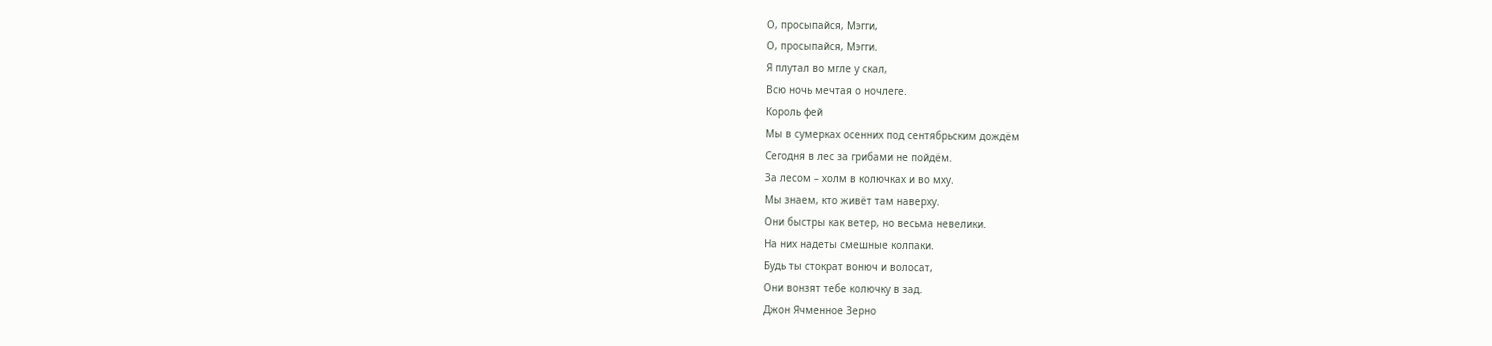О, просыпайся, Мэгги,
О, просыпайся, Мэгги.
Я плутал во мгле у скал,
Всю ночь мечтая о ночлеге.
Король фей
Мы в сумерках осенних под сентябрьским дождём
Сегодня в лес за грибами не пойдём.
За лесом – холм в колючках и во мху.
Мы знаем, кто живёт там наверху.
Они быстры как ветер, но весьма невелики.
На них надеты смешные колпаки.
Будь ты стократ вонюч и волосат,
Они вонзят тебе колючку в зад.
Джон Ячменное Зерно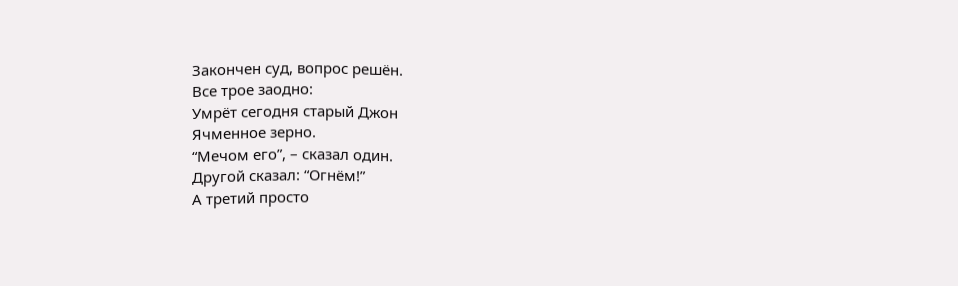Закончен суд, вопрос решён.
Все трое заодно:
Умрёт сегодня старый Джон
Ячменное зерно.
“Мечом его”, – сказал один.
Другой сказал: “Огнём!”
А третий просто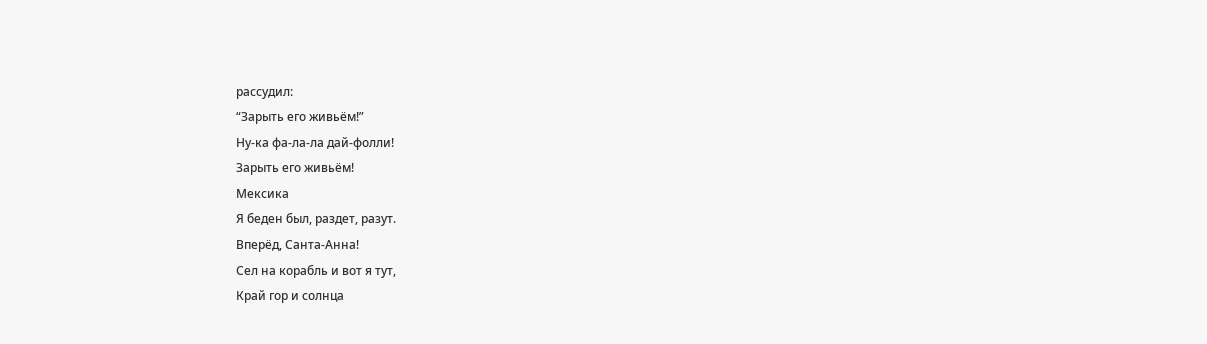рассудил:
“Зарыть его живьём!”
Ну-ка фа-ла-ла дай-фолли!
Зарыть его живьём!
Мексика
Я беден был, раздет, разут.
Вперёд, Санта-Анна!
Сел на корабль и вот я тут,
Край гор и солнца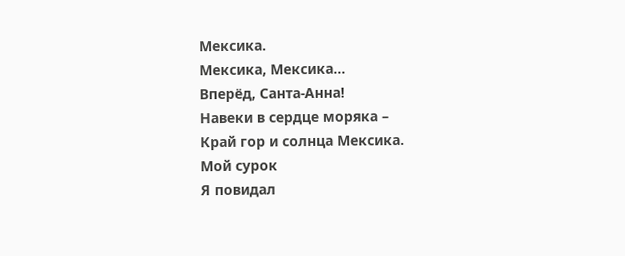Мексика.
Мексика, Мексика…
Вперёд, Санта-Анна!
Навеки в сердце моряка –
Край гор и солнца Мексика.
Мой сурок
Я повидал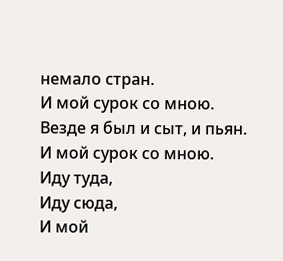немало стран.
И мой сурок со мною.
Везде я был и сыт, и пьян.
И мой сурок со мною.
Иду туда,
Иду сюда,
И мой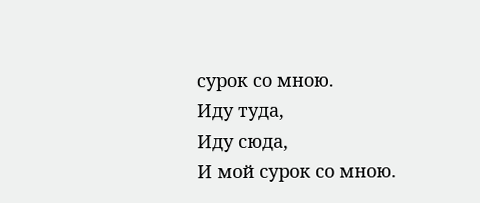сурок со мною.
Иду туда,
Иду сюда,
И мой сурок со мною.